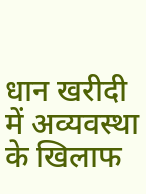धान खरीदी में अव्यवस्था के खिलाफ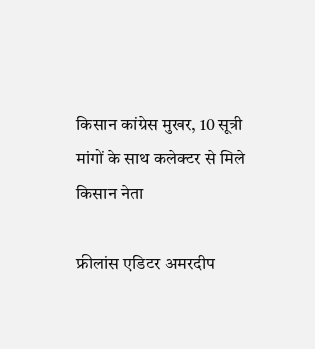किसान कांग्रेस मुखर, 10 सूत्री मांगों के साथ कलेक्टर से मिले किसान नेता

फ्रीलांस एडिटर अमरदीप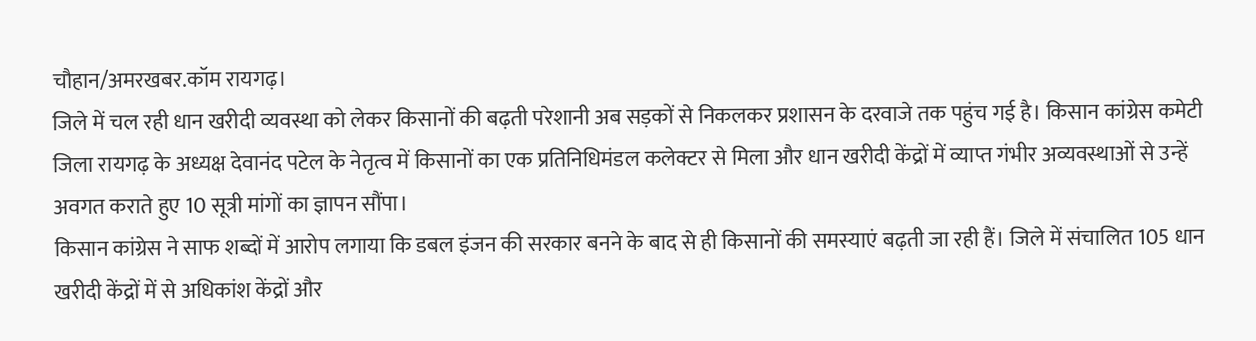चौहान/अमरखबर.कॉम रायगढ़।
जिले में चल रही धान खरीदी व्यवस्था को लेकर किसानों की बढ़ती परेशानी अब सड़कों से निकलकर प्रशासन के दरवाजे तक पहुंच गई है। किसान कांग्रेस कमेटी जिला रायगढ़ के अध्यक्ष देवानंद पटेल के नेतृत्व में किसानों का एक प्रतिनिधिमंडल कलेक्टर से मिला और धान खरीदी केंद्रों में व्याप्त गंभीर अव्यवस्थाओं से उन्हें अवगत कराते हुए 10 सूत्री मांगों का ज्ञापन सौंपा।
किसान कांग्रेस ने साफ शब्दों में आरोप लगाया कि डबल इंजन की सरकार बनने के बाद से ही किसानों की समस्याएं बढ़ती जा रही हैं। जिले में संचालित 105 धान खरीदी केंद्रों में से अधिकांश केंद्रों और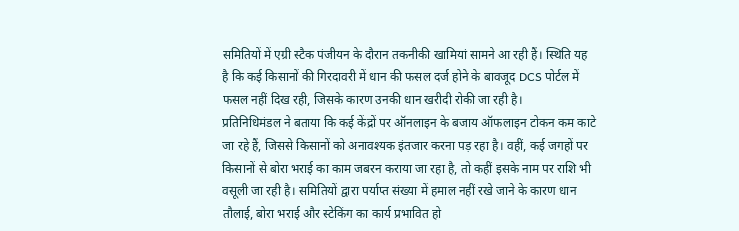समितियों में एग्री स्टैक पंजीयन के दौरान तकनीकी खामियां सामने आ रही हैं। स्थिति यह है कि कई किसानों की गिरदावरी में धान की फसल दर्ज होने के बावजूद DCS पोर्टल में फसल नहीं दिख रही, जिसके कारण उनकी धान खरीदी रोकी जा रही है।
प्रतिनिधिमंडल ने बताया कि कई केंद्रों पर ऑनलाइन के बजाय ऑफलाइन टोकन कम काटे जा रहे हैं, जिससे किसानों को अनावश्यक इंतजार करना पड़ रहा है। वहीं, कई जगहों पर किसानों से बोरा भराई का काम जबरन कराया जा रहा है, तो कहीं इसके नाम पर राशि भी वसूली जा रही है। समितियों द्वारा पर्याप्त संख्या में हमाल नहीं रखे जाने के कारण धान तौलाई, बोरा भराई और स्टेकिंग का कार्य प्रभावित हो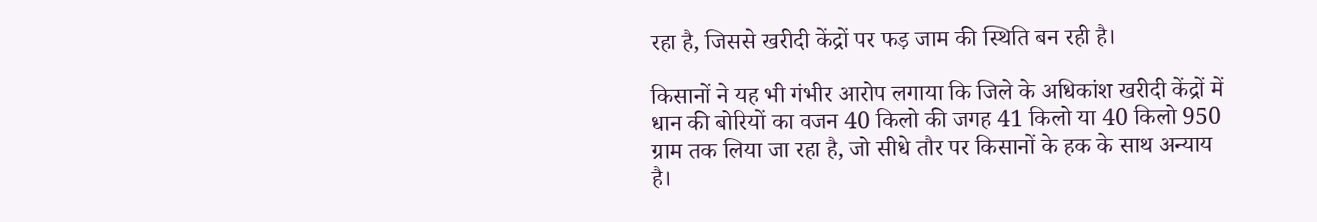रहा है, जिससे खरीदी केंद्रों पर फड़ जाम की स्थिति बन रही है।

किसानों ने यह भी गंभीर आरोप लगाया कि जिले के अधिकांश खरीदी केंद्रों में धान की बोरियों का वजन 40 किलो की जगह 41 किलो या 40 किलो 950 ग्राम तक लिया जा रहा है, जो सीधे तौर पर किसानों के हक के साथ अन्याय है।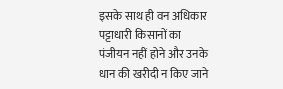इसके साथ ही वन अधिकार पट्टाधारी किसानों का पंजीयन नहीं होने और उनके धान की खरीदी न किए जाने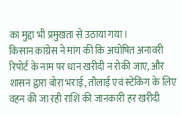का मुद्दा भी प्रमुखता से उठाया गया।
किसान कांग्रेस ने मांग की कि अघोषित अनावरी रिपोर्ट के नाम पर धान खरीदी न रोकी जाए, और शासन द्वारा बोरा भराई, तौलाई एवं स्टेकिंग के लिए वहन की जा रही राशि की जानकारी हर खरीदी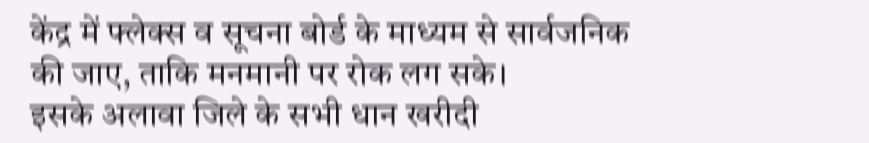केंद्र में फ्लेक्स व सूचना बोर्ड के माध्यम से सार्वजनिक की जाए, ताकि मनमानी पर रोक लग सके।
इसके अलावा जिले के सभी धान खरीदी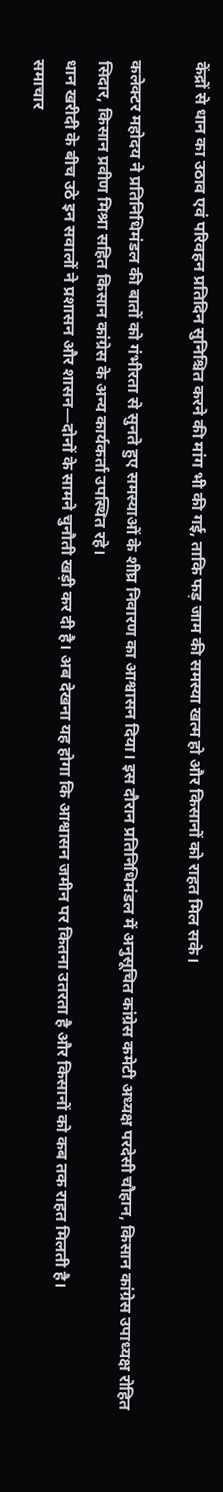केंद्रों से धान का उठाव एवं परिवहन प्रतिदिन सुनिश्चित करने की मांग भी की गई, ताकि फड़ जाम की समस्या खत्म हो और किसानों को राहत मिल सके।

कलेक्टर महोदय ने प्रतिनिधिमंडल की बातों को गंभीरता से सुनते हुए समस्याओं के शीघ्र निवारण का आश्वासन दिया। इस दौरान प्रतिनिधिमंडल में अनुसूचित कांग्रेस कमेटी अध्यक्ष परदेसी चौहान, किसान कांग्रेस उपाध्यक्ष रोहित सिदार, किसान प्रवीण मिश्रा सहित किसान कांग्रेस के अन्य कार्यकर्ता उपस्थित रहे।
धान खरीदी के बीच उठे इन सवालों ने प्रशासन और शासन—दोनों के सामने चुनौती खड़ी कर दी है। अब देखना यह होगा कि आश्वासन जमीन पर कितना उतरता है और किसानों को कब तक राहत मिलती है।
समाचार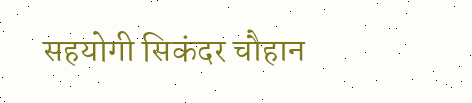सहयोगी सिकंदर चौहान